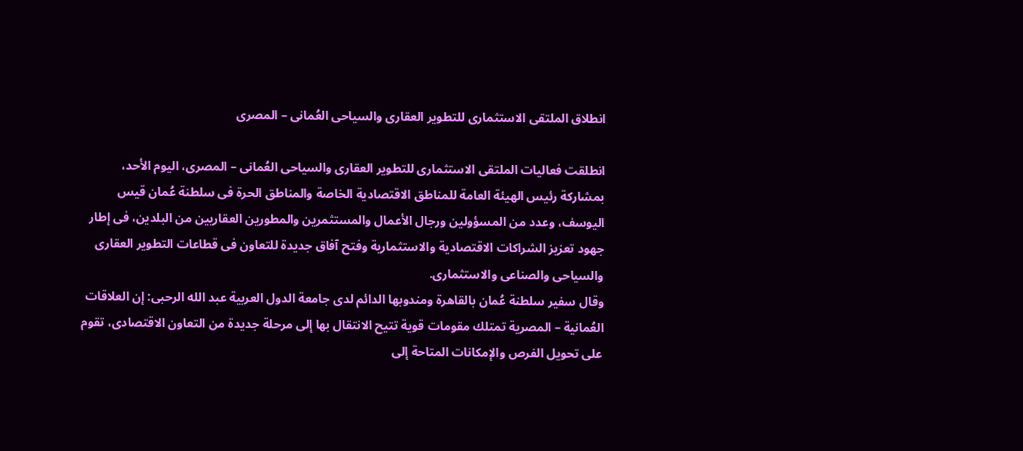انطلاق الملتقى الاستثمارى للتطوير العقارى والسياحى العُمانى – المصرى

انطلقت فعاليات الملتقى الاستثمارى للتطوير العقارى والسياحى العُمانى – المصرى، اليوم الأحد، بمشاركة رئيس الهيئة العامة للمناطق الاقتصادية الخاصة والمناطق الحرة فى سلطنة عُمان قيس اليوسف، وعدد من المسؤولين ورجال الأعمال والمستثمرين والمطورين العقاريين من البلدين، فى إطار جهود تعزيز الشراكات الاقتصادية والاستثمارية وفتح آفاق جديدة للتعاون فى قطاعات التطوير العقارى والسياحى والصناعى والاستثمارى.
وقال سفير سلطنة عُمان بالقاهرة ومندوبها الدائم لدى جامعة الدول العربية عبد الله الرحبى: إن العلاقات العُمانية – المصرية تمتلك مقومات قوية تتيح الانتقال بها إلى مرحلة جديدة من التعاون الاقتصادى، تقوم على تحويل الفرص والإمكانات المتاحة إلى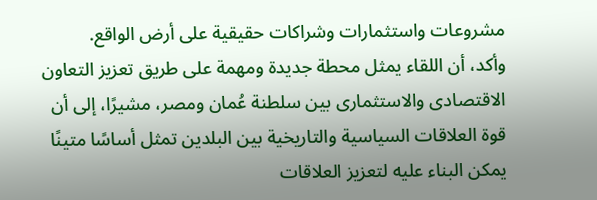مشروعات واستثمارات وشراكات حقيقية على أرض الواقع.
وأكد، أن اللقاء يمثل محطة جديدة ومهمة على طريق تعزيز التعاون الاقتصادى والاستثمارى بين سلطنة عُمان ومصر، مشيرًا، إلى أن قوة العلاقات السياسية والتاريخية بين البلدين تمثل أساسًا متينًا يمكن البناء عليه لتعزيز العلاقات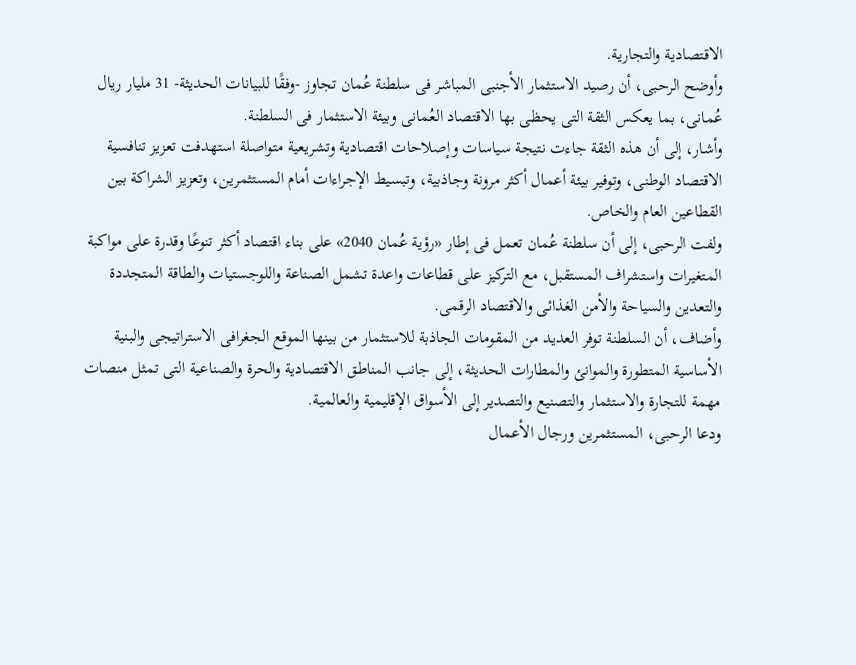الاقتصادية والتجارية.
وأوضح الرحبى، أن رصيد الاستثمار الأجنبى المباشر فى سلطنة عُمان تجاوز -وفقًا للبيانات الحديثة- 31 مليار ريال عُمانى، بما يعكس الثقة التى يحظى بها الاقتصاد العُمانى وبيئة الاستثمار فى السلطنة.
وأشار، إلى أن هذه الثقة جاءت نتيجة سياسات وإصلاحات اقتصادية وتشريعية متواصلة استهدفت تعزيز تنافسية الاقتصاد الوطنى، وتوفير بيئة أعمال أكثر مرونة وجاذبية، وتبسيط الإجراءات أمام المستثمرين، وتعزيز الشراكة بين القطاعين العام والخاص.
ولفت الرحبى، إلى أن سلطنة عُمان تعمل فى إطار «رؤية عُمان 2040» على بناء اقتصاد أكثر تنوعًا وقدرة على مواكبة المتغيرات واستشراف المستقبل، مع التركيز على قطاعات واعدة تشمل الصناعة واللوجستيات والطاقة المتجددة والتعدين والسياحة والأمن الغذائى والاقتصاد الرقمى.
وأضاف، أن السلطنة توفر العديد من المقومات الجاذبة للاستثمار من بينها الموقع الجغرافى الاستراتيجى والبنية الأساسية المتطورة والموانئ والمطارات الحديثة، إلى جانب المناطق الاقتصادية والحرة والصناعية التى تمثل منصات مهمة للتجارة والاستثمار والتصنيع والتصدير إلى الأسواق الإقليمية والعالمية.
ودعا الرحبى، المستثمرين ورجال الأعمال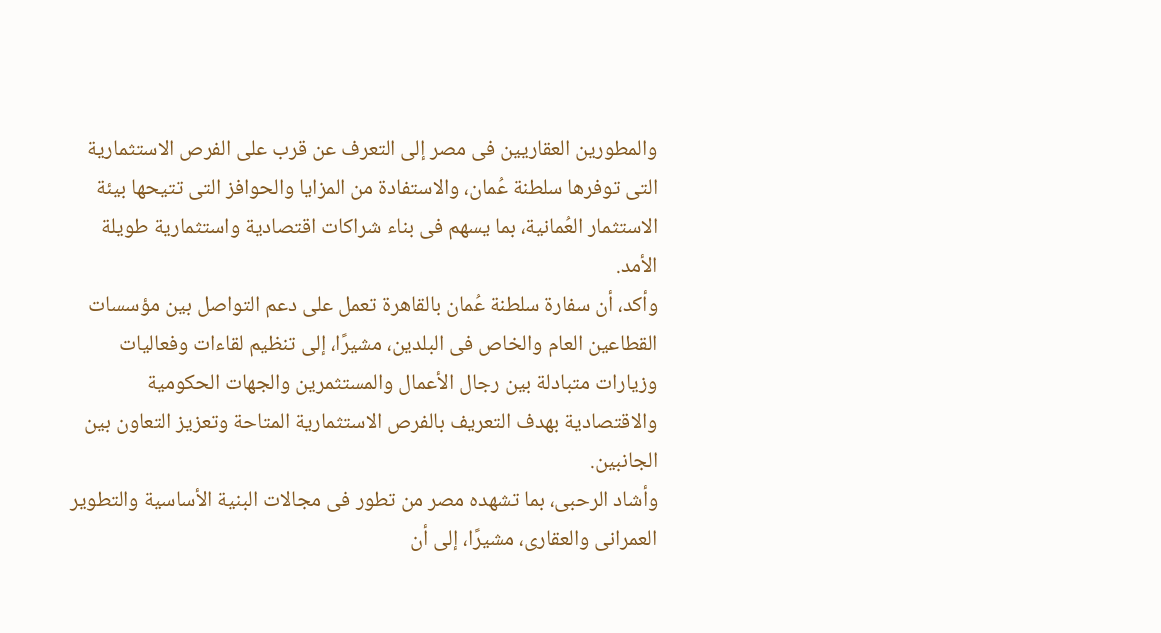والمطورين العقاريين فى مصر إلى التعرف عن قرب على الفرص الاستثمارية التى توفرها سلطنة عُمان، والاستفادة من المزايا والحوافز التى تتيحها بيئة الاستثمار العُمانية، بما يسهم فى بناء شراكات اقتصادية واستثمارية طويلة الأمد.
وأكد، أن سفارة سلطنة عُمان بالقاهرة تعمل على دعم التواصل بين مؤسسات القطاعين العام والخاص فى البلدين، مشيرًا، إلى تنظيم لقاءات وفعاليات وزيارات متبادلة بين رجال الأعمال والمستثمرين والجهات الحكومية والاقتصادية بهدف التعريف بالفرص الاستثمارية المتاحة وتعزيز التعاون بين الجانبين.
وأشاد الرحبى، بما تشهده مصر من تطور فى مجالات البنية الأساسية والتطوير العمرانى والعقارى، مشيرًا، إلى أن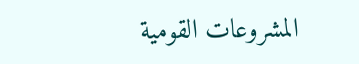المشروعات القومية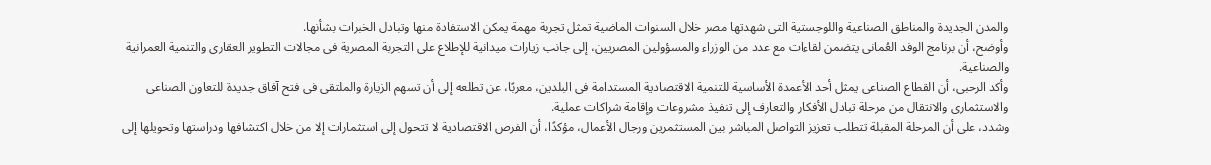والمدن الجديدة والمناطق الصناعية واللوجستية التى شهدتها مصر خلال السنوات الماضية تمثل تجربة مهمة يمكن الاستفادة منها وتبادل الخبرات بشأنها.
وأوضح، أن برنامج الوفد العُمانى يتضمن لقاءات مع عدد من الوزراء والمسؤولين المصريين، إلى جانب زيارات ميدانية للإطلاع على التجربة المصرية فى مجالات التطوير العقارى والتنمية العمرانية والصناعية.
وأكد الرحبى، أن القطاع الصناعى يمثل أحد الأعمدة الأساسية للتنمية الاقتصادية المستدامة فى البلدين، معربًا، عن تطلعه إلى أن تسهم الزيارة والملتقى فى فتح آفاق جديدة للتعاون الصناعى والاستثمارى والانتقال من مرحلة تبادل الأفكار والتعارف إلى تنفيذ مشروعات وإقامة شراكات عملية.
وشدد، على أن المرحلة المقبلة تتطلب تعزيز التواصل المباشر بين المستثمرين ورجال الأعمال، مؤكدًا، أن الفرص الاقتصادية لا تتحول إلى استثمارات إلا من خلال اكتشافها ودراستها وتحويلها إلى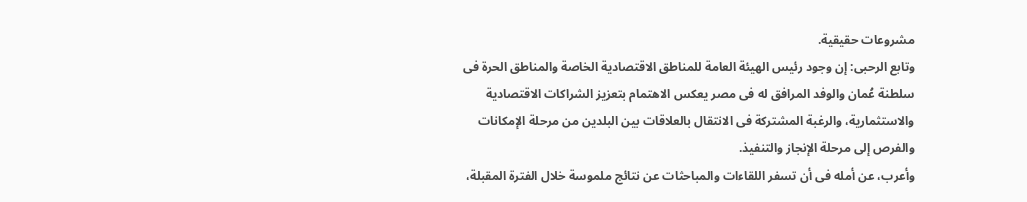مشروعات حقيقية.
وتابع الرحبى: إن وجود رئيس الهيئة العامة للمناطق الاقتصادية الخاصة والمناطق الحرة فى سلطنة عُمان والوفد المرافق له فى مصر يعكس الاهتمام بتعزيز الشراكات الاقتصادية والاستثمارية، والرغبة المشتركة فى الانتقال بالعلاقات بين البلدين من مرحلة الإمكانات والفرص إلى مرحلة الإنجاز والتنفيذ.
وأعرب، عن أمله فى أن تسفر اللقاءات والمباحثات عن نتائج ملموسة خلال الفترة المقبلة،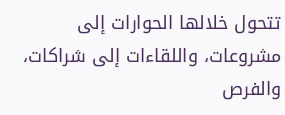تتحول خلالها الحوارات إلى مشروعات، واللقاءات إلى شراكات، والفرص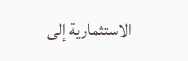الاستثمارية إلى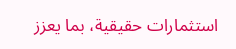استثمارات حقيقية، بما يعزز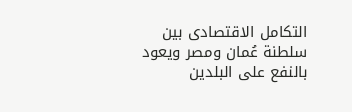التكامل الاقتصادى بين سلطنة عُمان ومصر ويعود بالنفع على البلدين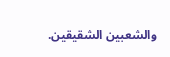والشعبين الشقيقين.